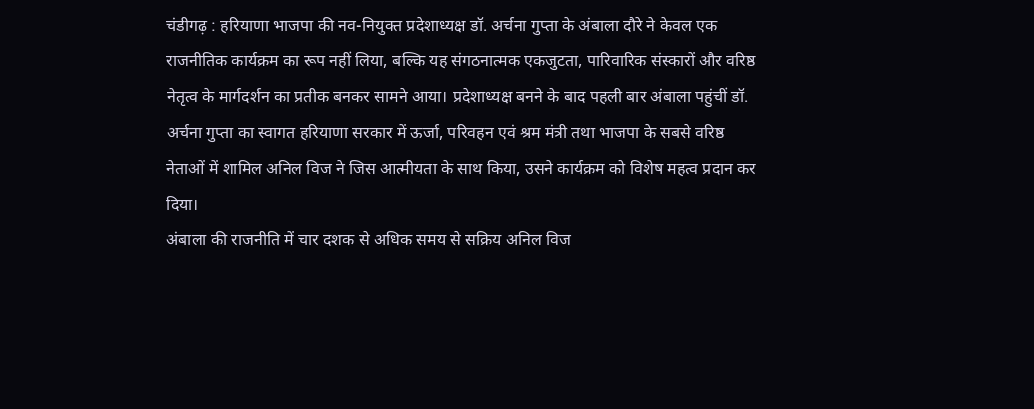चंडीगढ़ : हरियाणा भाजपा की नव-नियुक्त प्रदेशाध्यक्ष डॉ. अर्चना गुप्ता के अंबाला दौरे ने केवल एक राजनीतिक कार्यक्रम का रूप नहीं लिया, बल्कि यह संगठनात्मक एकजुटता, पारिवारिक संस्कारों और वरिष्ठ नेतृत्व के मार्गदर्शन का प्रतीक बनकर सामने आया। प्रदेशाध्यक्ष बनने के बाद पहली बार अंबाला पहुंचीं डॉ. अर्चना गुप्ता का स्वागत हरियाणा सरकार में ऊर्जा, परिवहन एवं श्रम मंत्री तथा भाजपा के सबसे वरिष्ठ नेताओं में शामिल अनिल विज ने जिस आत्मीयता के साथ किया, उसने कार्यक्रम को विशेष महत्व प्रदान कर दिया।
अंबाला की राजनीति में चार दशक से अधिक समय से सक्रिय अनिल विज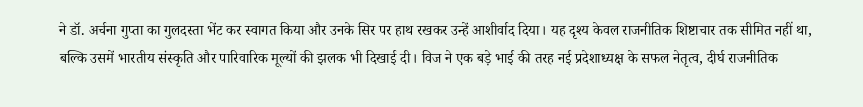ने डॉ. अर्चना गुप्ता का गुलदस्ता भेंट कर स्वागत किया और उनके सिर पर हाथ रखकर उन्हें आशीर्वाद दिया। यह दृश्य केवल राजनीतिक शिष्टाचार तक सीमित नहीं था, बल्कि उसमें भारतीय संस्कृति और पारिवारिक मूल्यों की झलक भी दिखाई दी। विज ने एक बड़े भाई की तरह नई प्रदेशाध्यक्ष के सफल नेतृत्व, दीर्घ राजनीतिक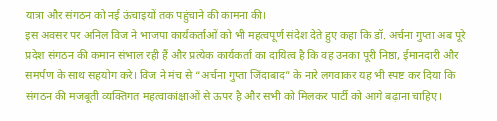यात्रा और संगठन को नई ऊंचाइयों तक पहुंचाने की कामना की।
इस अवसर पर अनिल विज ने भाजपा कार्यकर्ताओं को भी महत्वपूर्ण संदेश देते हुए कहा कि डॉ. अर्चना गुप्ता अब पूरे प्रदेश संगठन की कमान संभाल रही हैं और प्रत्येक कार्यकर्ता का दायित्व है कि वह उनका पूरी निष्ठा, ईमानदारी और समर्पण के साथ सहयोग करे। विज ने मंच से “अर्चना गुप्ता जिंदाबाद” के नारे लगवाकर यह भी स्पष्ट कर दिया कि संगठन की मजबूती व्यक्तिगत महत्वाकांक्षाओं से ऊपर है और सभी को मिलकर पार्टी को आगे बढ़ाना चाहिए।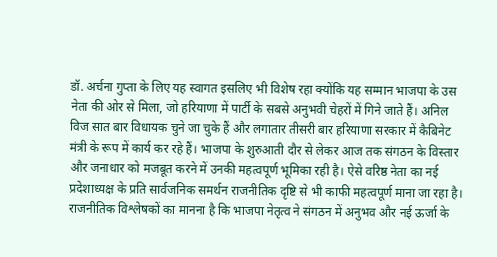डॉ. अर्चना गुप्ता के लिए यह स्वागत इसलिए भी विशेष रहा क्योंकि यह सम्मान भाजपा के उस नेता की ओर से मिला, जो हरियाणा में पार्टी के सबसे अनुभवी चेहरों में गिने जाते हैं। अनिल विज सात बार विधायक चुने जा चुके हैं और लगातार तीसरी बार हरियाणा सरकार में कैबिनेट मंत्री के रूप में कार्य कर रहे हैं। भाजपा के शुरुआती दौर से लेकर आज तक संगठन के विस्तार और जनाधार को मजबूत करने में उनकी महत्वपूर्ण भूमिका रही है। ऐसे वरिष्ठ नेता का नई प्रदेशाध्यक्ष के प्रति सार्वजनिक समर्थन राजनीतिक दृष्टि से भी काफी महत्वपूर्ण माना जा रहा है।
राजनीतिक विश्लेषकों का मानना है कि भाजपा नेतृत्व ने संगठन में अनुभव और नई ऊर्जा के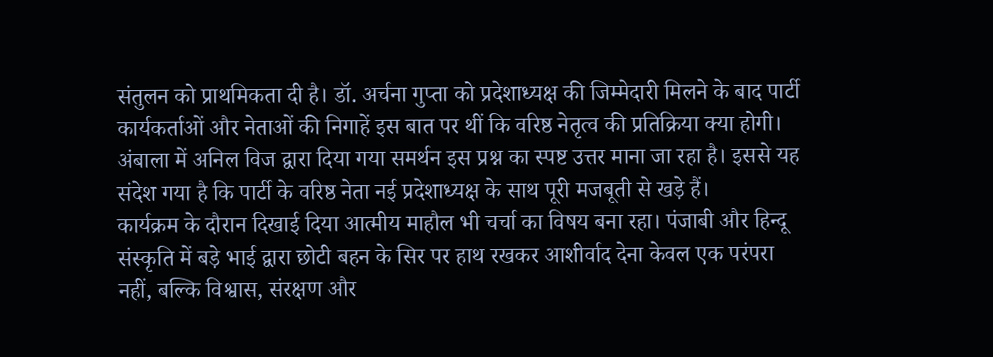संतुलन को प्राथमिकता दी है। डॉ. अर्चना गुप्ता को प्रदेशाध्यक्ष की जिम्मेदारी मिलने के बाद पार्टी कार्यकर्ताओं और नेताओं की निगाहें इस बात पर थीं कि वरिष्ठ नेतृत्व की प्रतिक्रिया क्या होगी। अंबाला में अनिल विज द्वारा दिया गया समर्थन इस प्रश्न का स्पष्ट उत्तर माना जा रहा है। इससे यह संदेश गया है कि पार्टी के वरिष्ठ नेता नई प्रदेशाध्यक्ष के साथ पूरी मजबूती से खड़े हैं।
कार्यक्रम के दौरान दिखाई दिया आत्मीय माहौल भी चर्चा का विषय बना रहा। पंजाबी और हिन्दू संस्कृति में बड़े भाई द्वारा छोटी बहन के सिर पर हाथ रखकर आशीर्वाद देना केवल एक परंपरा नहीं, बल्कि विश्वास, संरक्षण और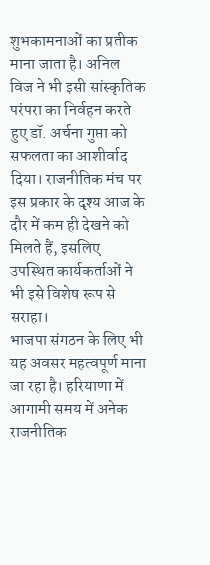शुभकामनाओं का प्रतीक माना जाता है। अनिल विज ने भी इसी सांस्कृतिक परंपरा का निर्वहन करते हुए डॉ. अर्चना गुप्ता को सफलता का आशीर्वाद दिया। राजनीतिक मंच पर इस प्रकार के दृश्य आज के दौर में कम ही देखने को मिलते हैं, इसलिए उपस्थित कार्यकर्ताओं ने भी इसे विशेष रूप से सराहा।
भाजपा संगठन के लिए भी यह अवसर महत्वपूर्ण माना जा रहा है। हरियाणा में आगामी समय में अनेक राजनीतिक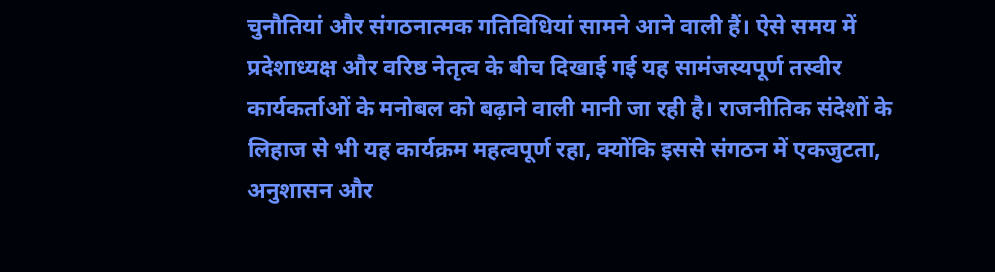चुनौतियां और संगठनात्मक गतिविधियां सामने आने वाली हैं। ऐसे समय में प्रदेशाध्यक्ष और वरिष्ठ नेतृत्व के बीच दिखाई गई यह सामंजस्यपूर्ण तस्वीर कार्यकर्ताओं के मनोबल को बढ़ाने वाली मानी जा रही है। राजनीतिक संदेशों के लिहाज से भी यह कार्यक्रम महत्वपूर्ण रहा, क्योंकि इससे संगठन में एकजुटता, अनुशासन और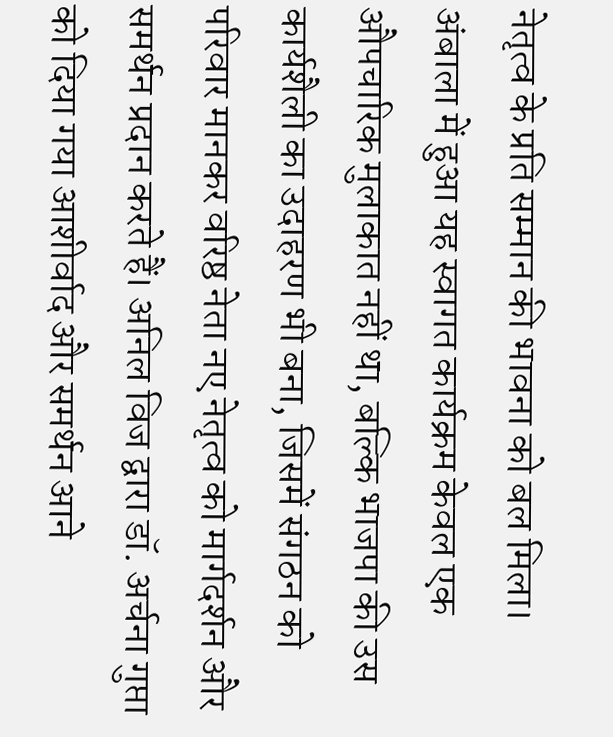नेतृत्व के प्रति सम्मान की भावना को बल मिला।
अंबाला में हुआ यह स्वागत कार्यक्रम केवल एक औपचारिक मुलाकात नहीं था, बल्कि भाजपा की उस कार्यशैली का उदाहरण भी बना, जिसमें संगठन को परिवार मानकर वरिष्ठ नेता नए नेतृत्व को मार्गदर्शन और समर्थन प्रदान करते हैं। अनिल विज द्वारा डॉ. अर्चना गुप्ता को दिया गया आशीर्वाद और समर्थन आने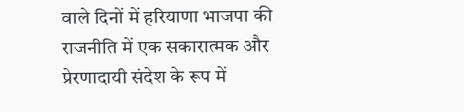वाले दिनों में हरियाणा भाजपा की राजनीति में एक सकारात्मक और प्रेरणादायी संदेश के रूप में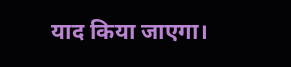याद किया जाएगा।